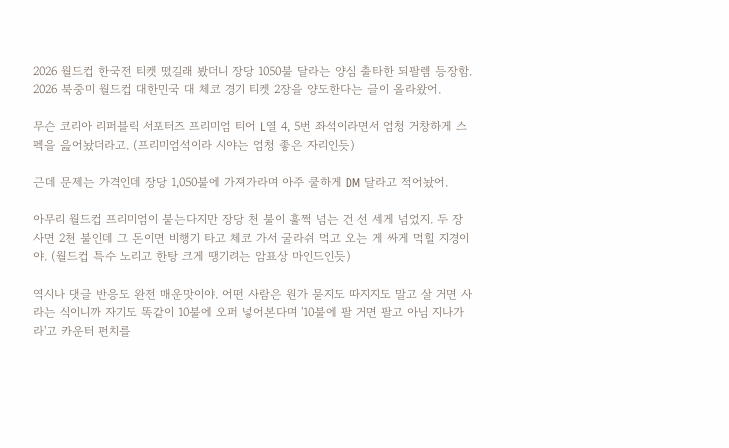2026 월드컵 한국전 티켓 떴길래 봤더니 장당 1050불 달라는 양심 출타한 되팔렘 등장함.
2026 북중미 월드컵 대한민국 대 체코 경기 티켓 2장을 양도한다는 글이 올라왔어.

무슨 코리아 리퍼블릭 서포터즈 프리미엄 티어 L열 4, 5번 좌석이라면서 엄청 거창하게 스펙을 읊어놨더라고. (프리미엄석이라 시야는 엄청 좋은 자리인듯)

근데 문제는 가격인데 장당 1,050불에 가져가라며 아주 쿨하게 DM 달라고 적어놨어.

아무리 월드컵 프리미엄이 붙는다지만 장당 천 불이 훌쩍 넘는 건 선 세게 넘었지. 두 장 사면 2천 불인데 그 돈이면 비행기 타고 체코 가서 굴라쉬 먹고 오는 게 싸게 먹힐 지경이야. (월드컵 특수 노리고 한탕 크게 땡기려는 암표상 마인드인듯)

역시나 댓글 반응도 완전 매운맛이야. 어떤 사람은 원가 묻지도 따지지도 말고 살 거면 사라는 식이니까 자기도 똑같이 10불에 오퍼 넣어본다며 '10불에 팔 거면 팔고 아님 지나가라'고 카운터 펀치를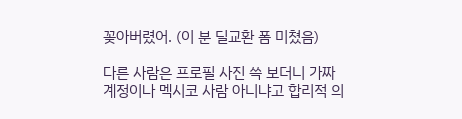꽂아버렸어. (이 분 딜교환 폼 미쳤음)

다른 사람은 프로필 사진 쓱 보더니 가짜 계정이나 멕시코 사람 아니냐고 합리적 의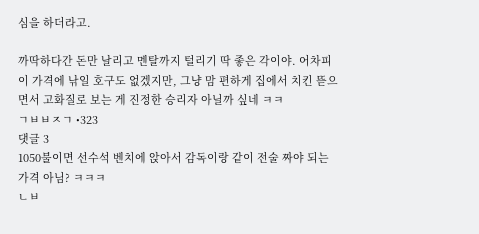심을 하더라고.

까딱하다간 돈만 날리고 멘탈까지 털리기 딱 좋은 각이야. 어차피 이 가격에 낚일 호구도 없겠지만, 그냥 맘 편하게 집에서 치킨 뜯으면서 고화질로 보는 게 진정한 승리자 아닐까 싶네 ㅋㅋ
ㄱㅂㅂㅈㄱ •323
댓글 3
1050불이면 선수석 벤치에 앉아서 감독이랑 같이 전술 짜야 되는 가격 아님? ㅋㅋㅋ
ㄴㅂ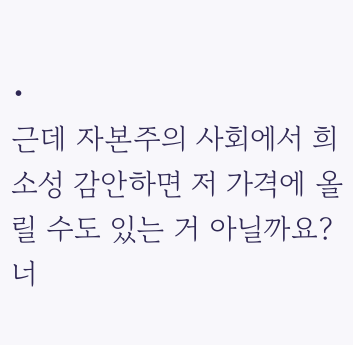•
근데 자본주의 사회에서 희소성 감안하면 저 가격에 올릴 수도 있는 거 아닐까요? 너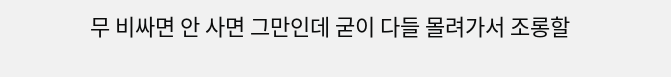무 비싸면 안 사면 그만인데 굳이 다들 몰려가서 조롱할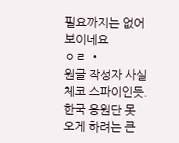필요까지는 없어 보이네요
ㅇㄹ •
원글 작성자 사실 체코 스파이인듯. 한국 응원단 못 오게 하려는 큰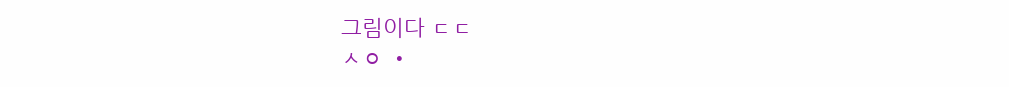그림이다 ㄷㄷ
ㅅㅇ •